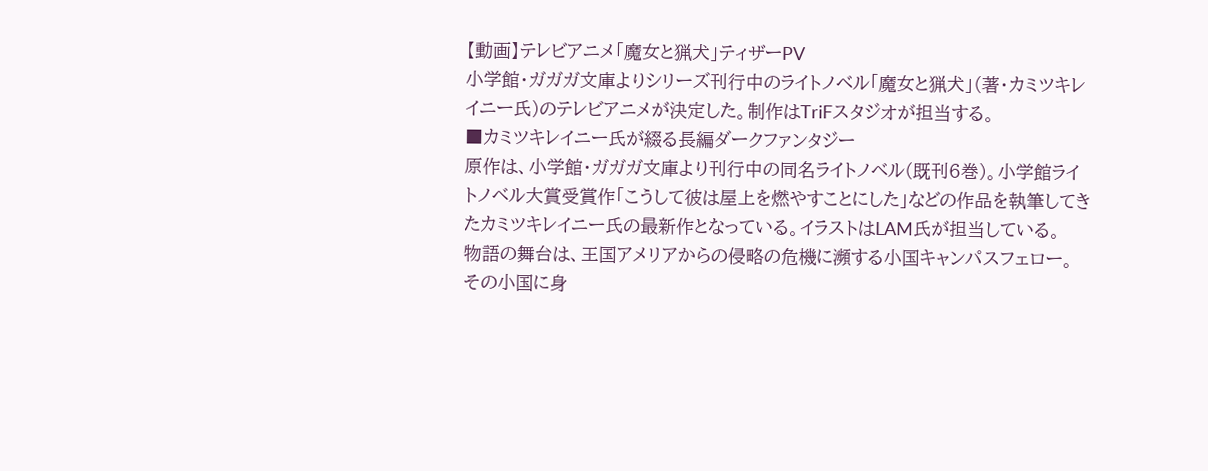【動画】テレビアニメ「魔女と猟犬」ティザーPV
小学館・ガガガ文庫よりシリーズ刊行中のライトノベル「魔女と猟犬」(著・カミツキレイニー氏)のテレビアニメが決定した。制作はTriFスタジオが担当する。
■カミツキレイニー氏が綴る長編ダークファンタジー
原作は、小学館・ガガガ文庫より刊行中の同名ライトノベル(既刊6巻)。小学館ライトノベル大賞受賞作「こうして彼は屋上を燃やすことにした」などの作品を執筆してきたカミツキレイニー氏の最新作となっている。イラストはLAM氏が担当している。
物語の舞台は、王国アメリアからの侵略の危機に瀕する小国キャンパスフェロー。その小国に身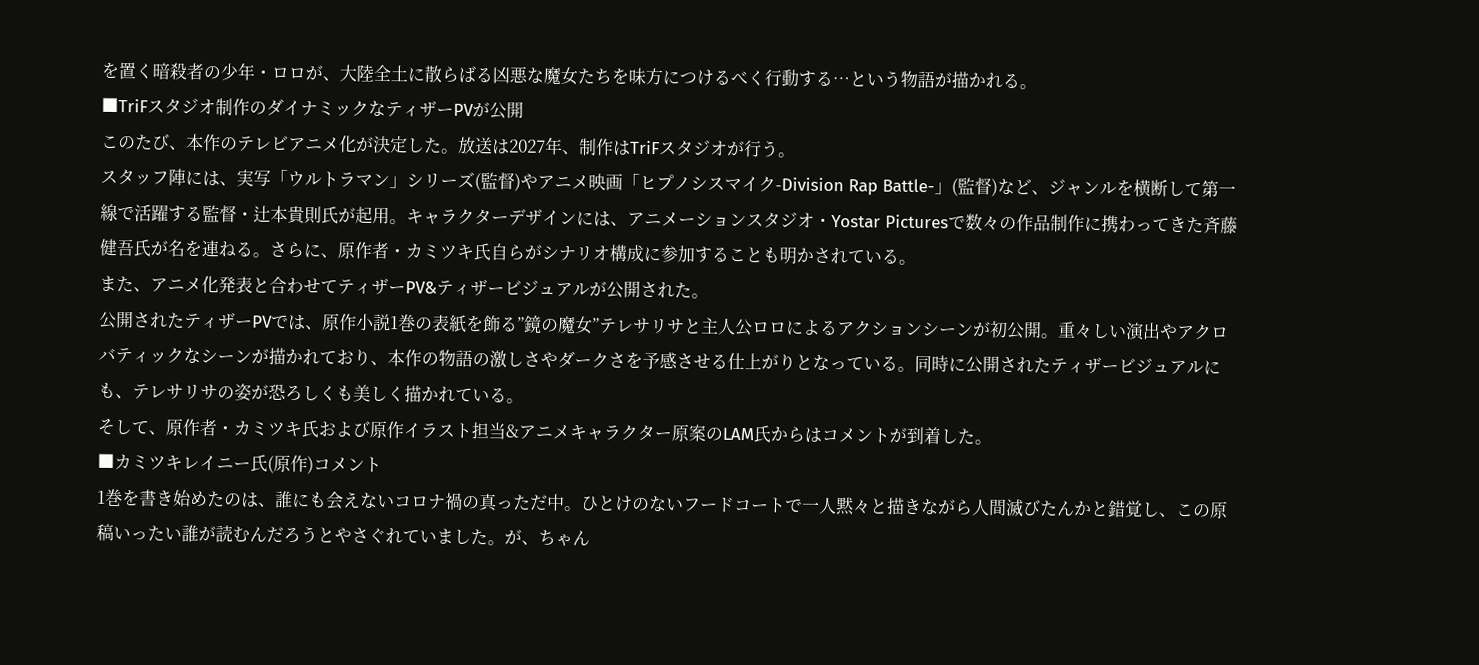を置く暗殺者の少年・ロロが、大陸全土に散らばる凶悪な魔女たちを味方につけるべく行動する…という物語が描かれる。
■TriFスタジオ制作のダイナミックなティザーPVが公開
このたび、本作のテレビアニメ化が決定した。放送は2027年、制作はTriFスタジオが行う。
スタッフ陣には、実写「ウルトラマン」シリーズ(監督)やアニメ映画「ヒプノシスマイク-Division Rap Battle-」(監督)など、ジャンルを横断して第一線で活躍する監督・辻本貴則氏が起用。キャラクターデザインには、アニメーションスタジオ・Yostar Picturesで数々の作品制作に携わってきた斉藤健吾氏が名を連ねる。さらに、原作者・カミツキ氏自らがシナリオ構成に参加することも明かされている。
また、アニメ化発表と合わせてティザーPV&ティザービジュアルが公開された。
公開されたティザーPVでは、原作小説1巻の表紙を飾る”鏡の魔女”テレサリサと主人公ロロによるアクションシーンが初公開。重々しい演出やアクロバティックなシーンが描かれており、本作の物語の激しさやダークさを予感させる仕上がりとなっている。同時に公開されたティザービジュアルにも、テレサリサの姿が恐ろしくも美しく描かれている。
そして、原作者・カミツキ氏および原作イラスト担当&アニメキャラクター原案のLAM氏からはコメントが到着した。
■カミツキレイニー氏(原作)コメント
1巻を書き始めたのは、誰にも会えないコロナ禍の真っただ中。ひとけのないフードコートで一人黙々と描きながら人間滅びたんかと錯覚し、この原稿いったい誰が読むんだろうとやさぐれていました。が、ちゃん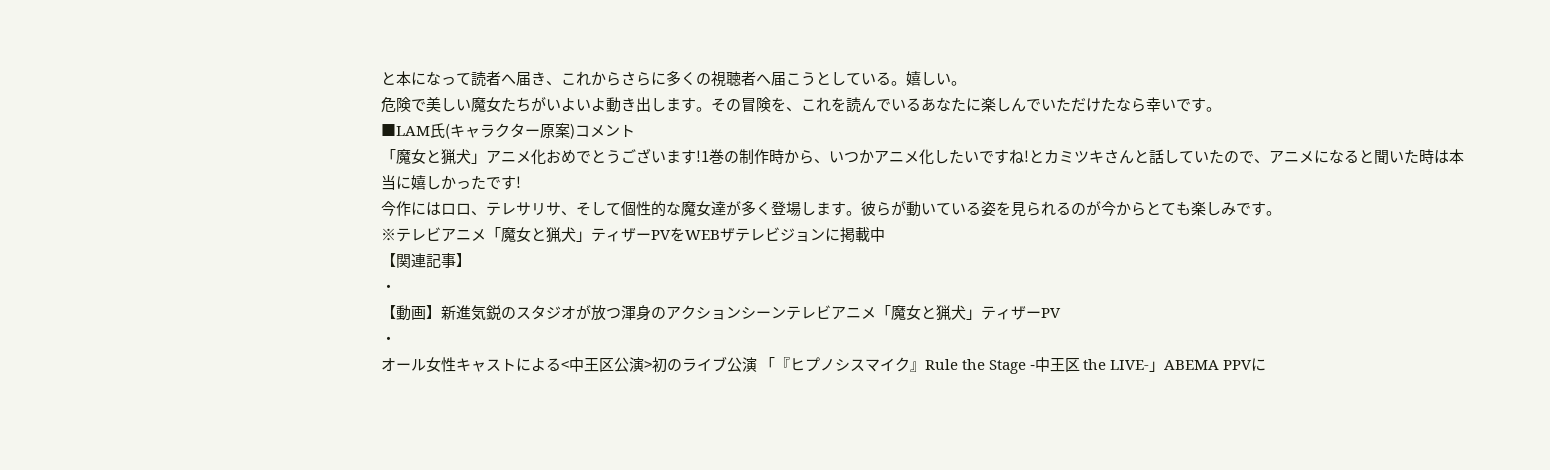と本になって読者へ届き、これからさらに多くの視聴者へ届こうとしている。嬉しい。
危険で美しい魔女たちがいよいよ動き出します。その冒険を、これを読んでいるあなたに楽しんでいただけたなら幸いです。
■LAM氏(キャラクター原案)コメント
「魔女と猟犬」アニメ化おめでとうございます!1巻の制作時から、いつかアニメ化したいですね!とカミツキさんと話していたので、アニメになると聞いた時は本当に嬉しかったです!
今作にはロロ、テレサリサ、そして個性的な魔女達が多く登場します。彼らが動いている姿を見られるのが今からとても楽しみです。
※テレビアニメ「魔女と猟犬」ティザーPVをWEBザテレビジョンに掲載中
【関連記事】
・
【動画】新進気鋭のスタジオが放つ渾身のアクションシーンテレビアニメ「魔女と猟犬」ティザーPV
・
オール女性キャストによる<中王区公演>初のライブ公演 「『ヒプノシスマイク』Rule the Stage -中王区 the LIVE-」ABEMA PPVに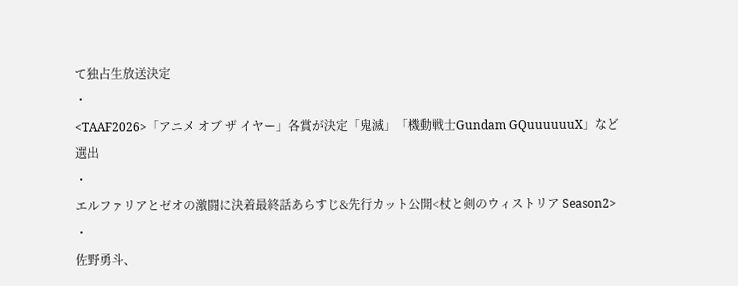て独占生放送決定
・
<TAAF2026>「アニメ オブ ザ イヤー」各賞が決定「鬼滅」「機動戦士Gundam GQuuuuuuX」など選出
・
エルファリアとゼオの激闘に決着最終話あらすじ&先行カット公開<杖と剣のウィストリア Season2>
・
佐野勇斗、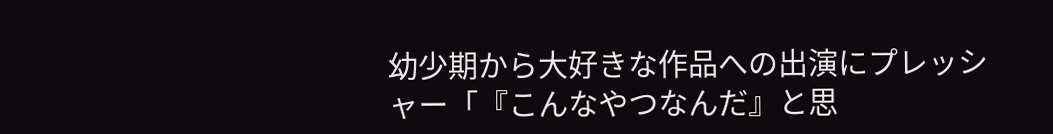幼少期から大好きな作品への出演にプレッシャー「『こんなやつなんだ』と思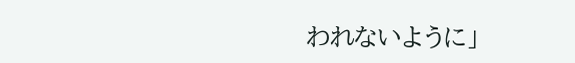われないように」